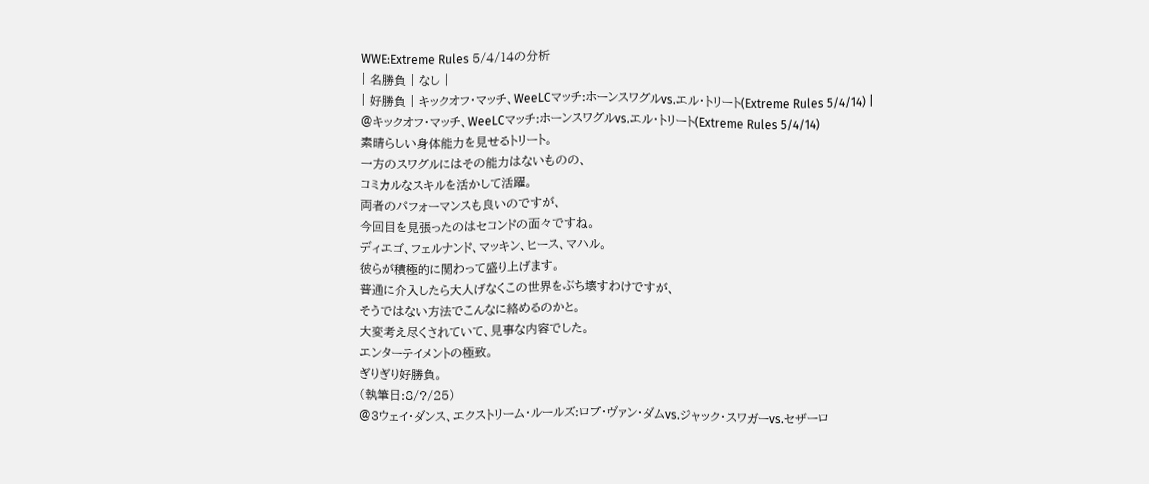WWE:Extreme Rules 5/4/14の分析
| 名勝負 | なし |
| 好勝負 | キックオフ・マッチ、WeeLCマッチ:ホーンスワグルvs.エル・トリート(Extreme Rules 5/4/14) |
@キックオフ・マッチ、WeeLCマッチ:ホーンスワグルvs.エル・トリート(Extreme Rules 5/4/14)
素晴らしい身体能力を見せるトリート。
一方のスワグルにはその能力はないものの、
コミカルなスキルを活かして活躍。
両者のパフォーマンスも良いのですが、
今回目を見張ったのはセコンドの面々ですね。
ディエゴ、フェルナンド、マッキン、ヒース、マハル。
彼らが積極的に関わって盛り上げます。
普通に介入したら大人げなくこの世界をぶち壊すわけですが、
そうではない方法でこんなに絡めるのかと。
大変考え尽くされていて、見事な内容でした。
エンターテイメントの極致。
ぎりぎり好勝負。
(執筆日:8/?/25)
@3ウェイ・ダンス、エクストリーム・ルールズ:ロブ・ヴァン・ダムvs.ジャック・スワガーvs.セザーロ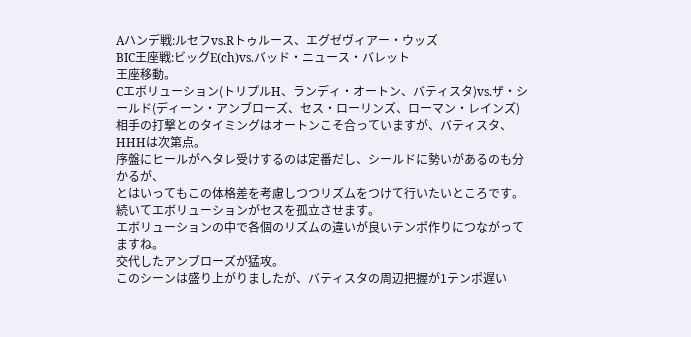Aハンデ戦:ルセフvs.Rトゥルース、エグゼヴィアー・ウッズ
BIC王座戦:ビッグE(ch)vs.バッド・ニュース・バレット
王座移動。
Cエボリューション(トリプルH、ランディ・オートン、バティスタ)vs.ザ・シールド(ディーン・アンブローズ、セス・ローリンズ、ローマン・レインズ)
相手の打撃とのタイミングはオートンこそ合っていますが、バティスタ、HHHは次第点。
序盤にヒールがヘタレ受けするのは定番だし、シールドに勢いがあるのも分かるが、
とはいってもこの体格差を考慮しつつリズムをつけて行いたいところです。
続いてエボリューションがセスを孤立させます。
エボリューションの中で各個のリズムの違いが良いテンポ作りにつながってますね。
交代したアンブローズが猛攻。
このシーンは盛り上がりましたが、バティスタの周辺把握が1テンポ遅い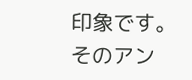印象です。
そのアン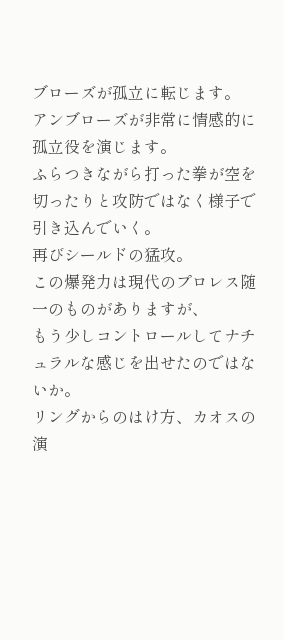ブローズが孤立に転じます。
アンブローズが非常に情感的に孤立役を演じます。
ふらつきながら打った拳が空を切ったりと攻防ではなく様子で引き込んでいく。
再びシールドの猛攻。
この爆発力は現代のプロレス随一のものがありますが、
もう少しコントロールしてナチュラルな感じを出せたのではないか。
リングからのはけ方、カオスの演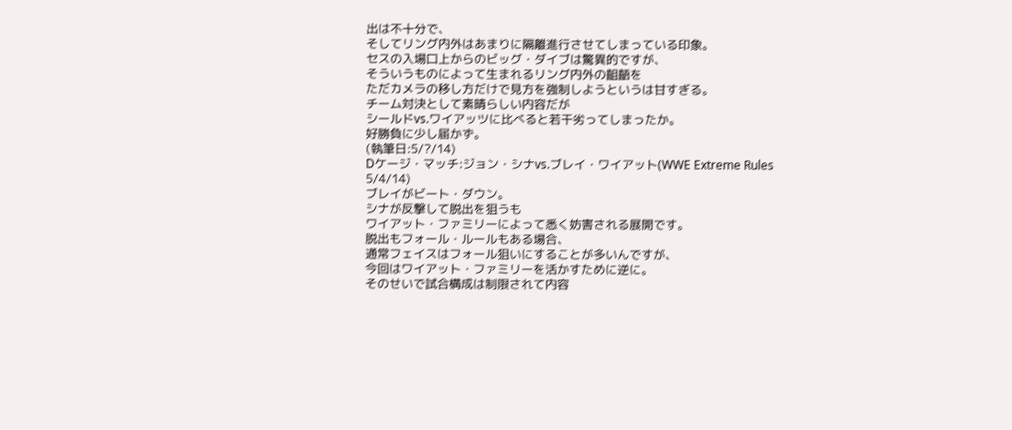出は不十分で、
そしてリング内外はあまりに隔離進行させてしまっている印象。
セスの入場口上からのビッグ・ダイブは驚異的ですが、
そういうものによって生まれるリング内外の齟齬を
ただカメラの移し方だけで見方を強制しようというは甘すぎる。
チーム対決として素晴らしい内容だが
シールドvs.ワイアッツに比べると若干劣ってしまったか。
好勝負に少し届かず。
(執筆日:5/?/14)
Dケージ・マッチ:ジョン・シナvs.ブレイ・ワイアット(WWE Extreme Rules 5/4/14)
ブレイがビート・ダウン。
シナが反撃して脱出を狙うも
ワイアット・ファミリーによって悉く妨害される展開です。
脱出もフォール・ルールもある場合、
通常フェイスはフォール狙いにすることが多いんですが、
今回はワイアット・ファミリーを活かすために逆に。
そのせいで試合構成は制限されて内容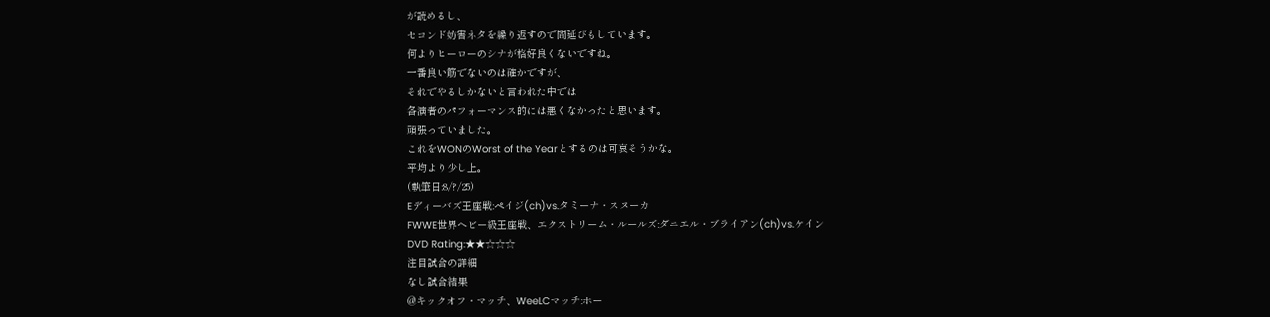が読めるし、
セコンド妨害ネタを繰り返すので間延びもしています。
何よりヒーローのシナが格好良くないですね。
一番良い筋でないのは確かですが、
それでやるしかないと言われた中では
各演者のパフォーマンス的には悪くなかったと思います。
頑張っていました。
これをWONのWorst of the Yearとするのは可哀そうかな。
平均より少し上。
(執筆日:8/?/25)
Eディーバズ王座戦:ペイジ(ch)vs.タミーナ・スヌーカ
FWWE世界ヘビー級王座戦、エクストリーム・ルールズ:ダニエル・ブライアン(ch)vs.ケイン
DVD Rating:★★☆☆☆
注目試合の詳細
なし試合結果
@キックオフ・マッチ、WeeLCマッチ:ホー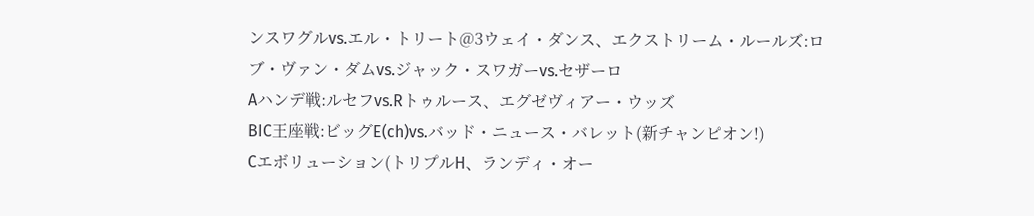ンスワグルvs.エル・トリート@3ウェイ・ダンス、エクストリーム・ルールズ:ロブ・ヴァン・ダムvs.ジャック・スワガーvs.セザーロ
Aハンデ戦:ルセフvs.Rトゥルース、エグゼヴィアー・ウッズ
BIC王座戦:ビッグE(ch)vs.バッド・ニュース・バレット(新チャンピオン!)
Cエボリューション(トリプルH、ランディ・オー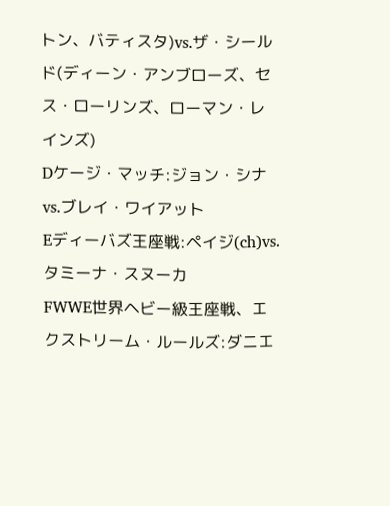トン、バティスタ)vs.ザ・シールド(ディーン・アンブローズ、セス・ローリンズ、ローマン・レインズ)
Dケージ・マッチ:ジョン・シナvs.ブレイ・ワイアット
Eディーバズ王座戦:ペイジ(ch)vs.タミーナ・スヌーカ
FWWE世界ヘビー級王座戦、エクストリーム・ルールズ:ダニエ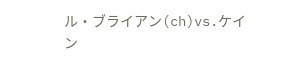ル・ブライアン(ch)vs.ケイン